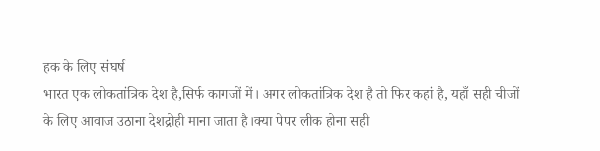हक के लिए संघर्ष
भारत एक लोकतांत्रिक देश है,सिर्फ कागजों में। अगर लोकतांत्रिक देश है तो फिर कहां है, यहाँ सही चीजों के लिए आवाज उठाना देशद्रोही माना जाता है।क्या पेपर लीक होना सही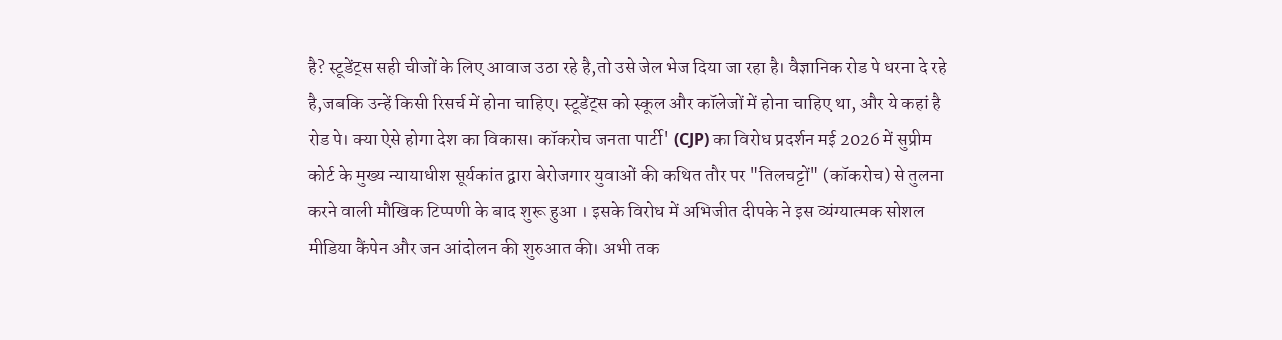है? स्टूडेंट्स सही चीजों के लिए आवाज उठा रहे है,तो उसे जेल भेज दिया जा रहा है। वैज्ञानिक रोड पे धरना दे रहे है,जबकि उन्हें किसी रिसर्च में होना चाहिए। स्टूडेंट्स को स्कूल और कॉलेजों में होना चाहिए था, और ये कहां है रोड पे। क्या ऐसे होगा देश का विकास। कॉकरोच जनता पार्टी' (CJP) का विरोध प्रदर्शन मई 2026 में सुप्रीम कोर्ट के मुख्य न्यायाधीश सूर्यकांत द्वारा बेरोजगार युवाओं की कथित तौर पर "तिलचट्टों" (कॉकरोच) से तुलना करने वाली मौखिक टिप्पणी के बाद शुरू हुआ । इसके विरोध में अभिजीत दीपके ने इस व्यंग्यात्मक सोशल मीडिया कैंपेन और जन आंदोलन की शुरुआत की। अभी तक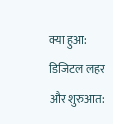क्या हुआ: डिजिटल लहर और शुरुआत: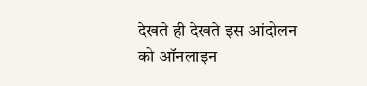देखते ही देखते इस आंदोलन को ऑनलाइन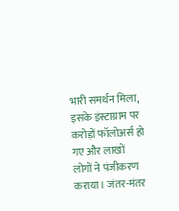भारी समर्थन मिला, इसके इंस्टाग्राम पर करोड़ों फॉलोअर्स हो गए और लाखों लोगों ने पंजीकरण कराया। जंतर-मंतर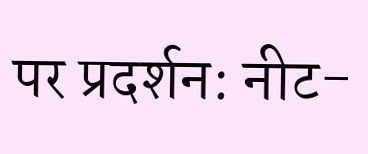पर प्रदर्शन: नीट-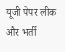यूजी पेपर लीक और भर्ती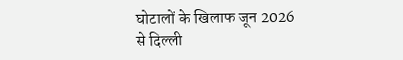घोटालों के खिलाफ जून 2026 से दिल्ली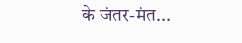के जंतर-मंत...